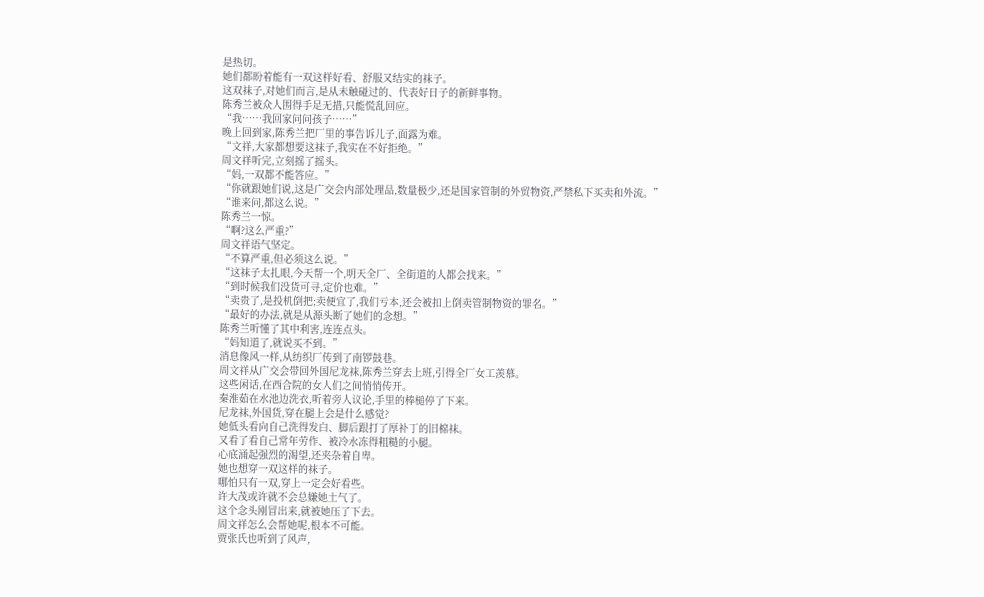是热切。
她们都盼着能有一双这样好看、舒服又结实的袜子。
这双袜子,对她们而言,是从未触碰过的、代表好日子的新鲜事物。
陈秀兰被众人围得手足无措,只能慌乱回应。
“我……我回家问问孩子……”
晚上回到家,陈秀兰把厂里的事告诉儿子,面露为难。
“文祥,大家都想要这袜子,我实在不好拒绝。”
周文祥听完,立刻摇了摇头。
“妈,一双都不能答应。”
“你就跟她们说,这是广交会内部处理品,数量极少,还是国家管制的外贸物资,严禁私下买卖和外流。”
“谁来问,都这么说。”
陈秀兰一惊。
“啊?这么严重?”
周文祥语气坚定。
“不算严重,但必须这么说。”
“这袜子太扎眼,今天帮一个,明天全厂、全街道的人都会找来。”
“到时候我们没货可寻,定价也难。”
“卖贵了,是投机倒把;卖便宜了,我们亏本,还会被扣上倒卖管制物资的罪名。”
“最好的办法,就是从源头断了她们的念想。”
陈秀兰听懂了其中利害,连连点头。
“妈知道了,就说买不到。”
消息像风一样,从纺织厂传到了南锣鼓巷。
周文祥从广交会带回外国尼龙袜,陈秀兰穿去上班,引得全厂女工羡慕。
这些闲话,在西合院的女人们之间悄悄传开。
秦淮茹在水池边洗衣,听着旁人议论,手里的棒槌停了下来。
尼龙袜,外国货,穿在腿上会是什么感觉?
她低头看向自己洗得发白、脚后跟打了厚补丁的旧棉袜。
又看了看自己常年劳作、被冷水冻得粗糙的小腿。
心底涌起强烈的渴望,还夹杂着自卑。
她也想穿一双这样的袜子。
哪怕只有一双,穿上一定会好看些。
许大茂或许就不会总嫌她土气了。
这个念头刚冒出来,就被她压了下去。
周文祥怎么会帮她呢,根本不可能。
贾张氏也听到了风声,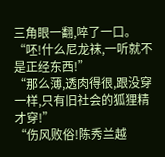三角眼一翻,啐了一口。
“呸!什么尼龙袜,一听就不是正经东西!”
“那么薄,透肉得很,跟没穿一样,只有旧社会的狐狸精才穿!”
“伤风败俗!陈秀兰越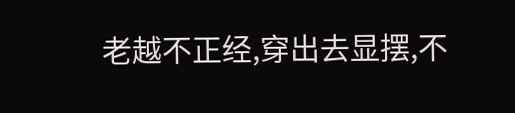老越不正经,穿出去显摆,不